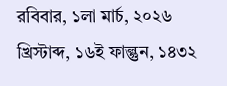রবিবার, ১লা মার্চ, ২০২৬ খ্রিস্টাব্দ, ১৬ই ফাল্গুন, ১৪৩২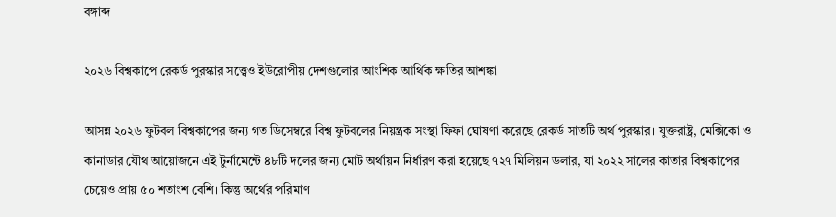বঙ্গাব্দ

২০২৬ বিশ্বকাপে রেকর্ড পুরস্কার সত্ত্বেও ইউরোপীয় দেশগুলোর আংশিক আর্থিক ক্ষতির আশঙ্কা

আসন্ন ২০২৬ ফুটবল বিশ্বকাপের জন্য গত ডিসেম্বরে বিশ্ব ফুটবলের নিয়ন্ত্রক সংস্থা ফিফা ঘোষণা করেছে রেকর্ড সাতটি অর্থ পুরস্কার। যুক্তরাষ্ট্র, মেক্সিকো ও কানাডার যৌথ আয়োজনে এই টুর্নামেন্টে ৪৮টি দলের জন্য মোট অর্থায়ন নির্ধারণ করা হয়েছে ৭২৭ মিলিয়ন ডলার, যা ২০২২ সালের কাতার বিশ্বকাপের চেয়েও প্রায় ৫০ শতাংশ বেশি। কিন্তু অর্থের পরিমাণ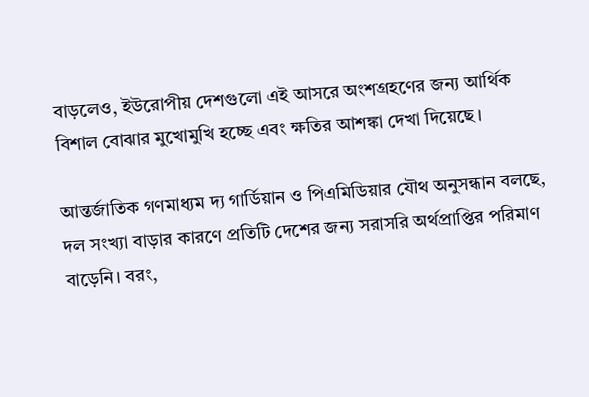বাড়লেও, ইউরোপীয় দেশগুলো এই আসরে অংশগ্রহণের জন্য আর্থিক বিশাল বোঝার মুখোমুখি হচ্ছে এবং ক্ষতির আশঙ্কা দেখা দিয়েছে।

আন্তর্জাতিক গণমাধ্যম দ্য গার্ডিয়ান ও পিএমিডিয়ার যৌথ অনুসন্ধান বলছে, দল সংখ্যা বাড়ার কারণে প্রতিটি দেশের জন্য সরাসরি অর্থপ্রাপ্তির পরিমাণ বাড়েনি। বরং,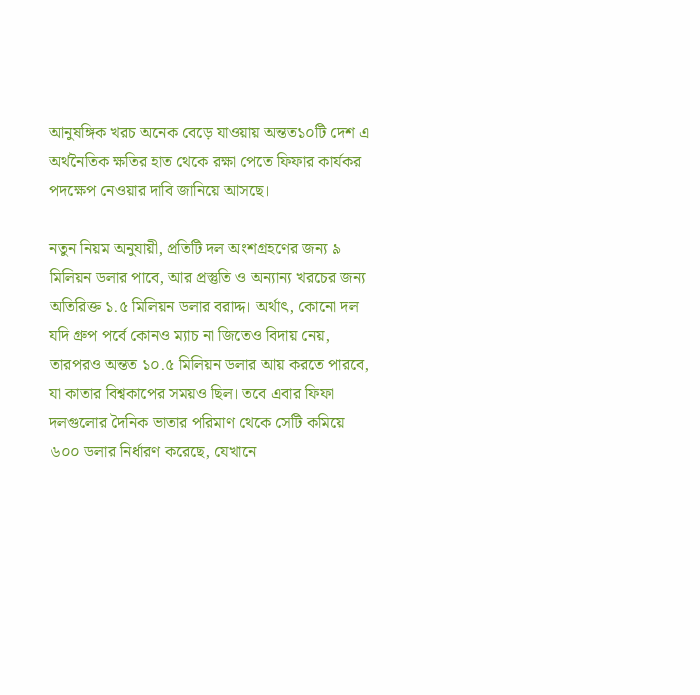আনুষঙ্গিক খরচ অনেক বেড়ে যাওয়ায় অন্তত১০টি দেশ এ অর্থনৈতিক ক্ষতির হাত থেকে রক্ষা পেতে ফিফার কার্যকর পদক্ষেপ নেওয়ার দাবি জানিয়ে আসছে।

নতুন নিয়ম অনুযায়ী, প্রতিটি দল অংশগ্রহণের জন্য ৯ মিলিয়ন ডলার পাবে, আর প্রস্তুতি ও অন্যান্য খরচের জন্য অতিরিক্ত ১.৫ মিলিয়ন ডলার বরাদ্দ। অর্থাৎ, কোনো দল যদি গ্রুপ পর্বে কোনও ম্যাচ না জিতেও বিদায় নেয়, তারপরও অন্তত ১০.৫ মিলিয়ন ডলার আয় করতে পারবে, যা কাতার বিশ্বকাপের সময়ও ছিল। তবে এবার ফিফা দলগুলোর দৈনিক ভাতার পরিমাণ থেকে সেটি কমিয়ে ৬০০ ডলার নির্ধারণ করেছে, যেখানে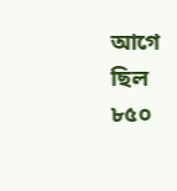আগে ছিল ৮৫০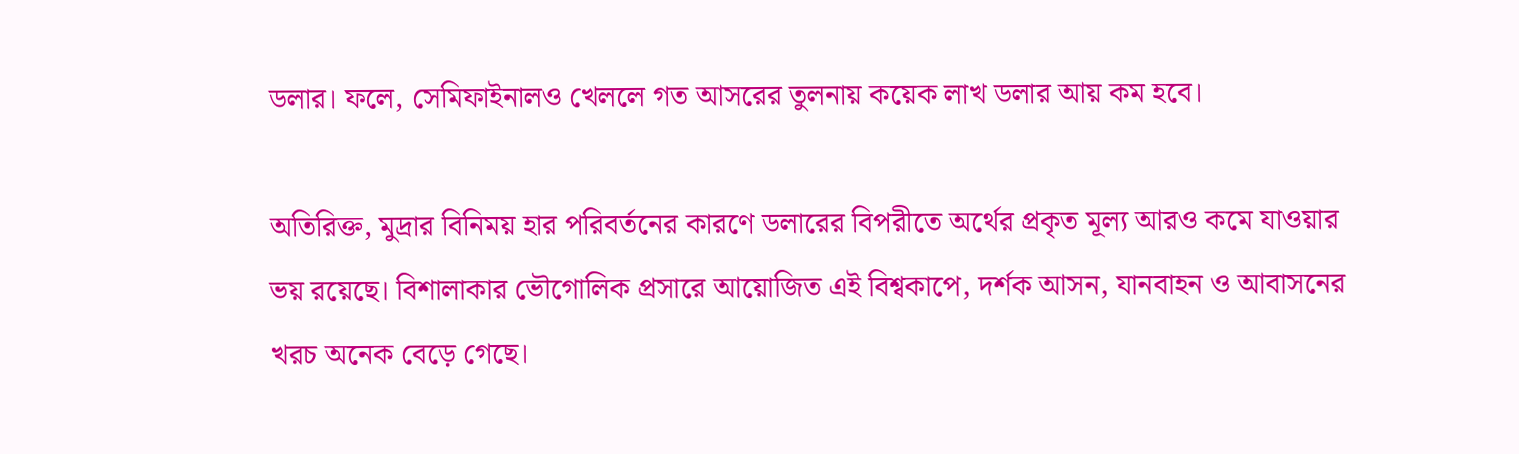ডলার। ফলে, সেমিফাইনালও খেললে গত আসরের তুলনায় কয়েক লাখ ডলার আয় কম হবে।

অতিরিক্ত, মুদ্রার বিনিময় হার পরিবর্তনের কারণে ডলারের বিপরীতে অর্থের প্রকৃত মূল্য আরও কমে যাওয়ার ভয় রয়েছে। বিশালাকার ভৌগোলিক প্রসারে আয়োজিত এই বিশ্বকাপে, দর্শক আসন, যানবাহন ও আবাসনের খরচ অনেক বেড়ে গেছে।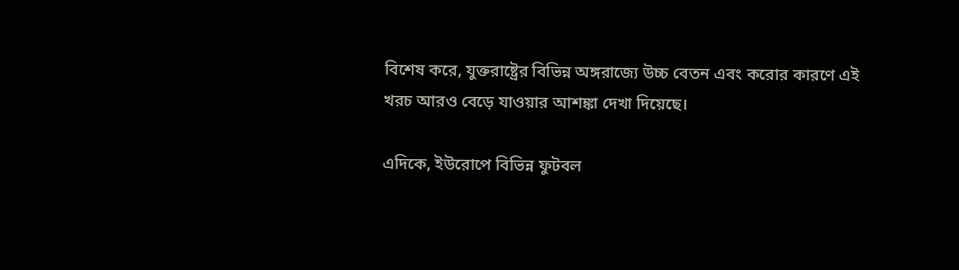বিশেষ করে, যুক্তরাষ্ট্রের বিভিন্ন অঙ্গরাজ্যে উচ্চ বেতন এবং করোর কারণে এই খরচ আরও বেড়ে যাওয়ার আশঙ্কা দেখা দিয়েছে।

এদিকে, ইউরোপে বিভিন্ন ফুটবল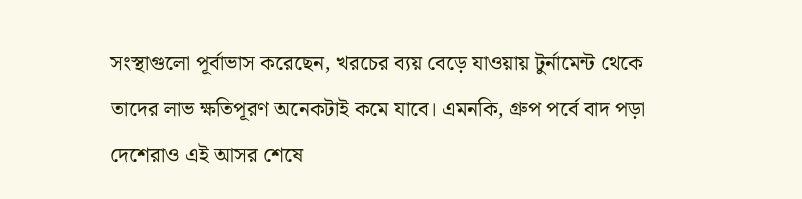সংস্থাগুলো পূর্বাভাস করেছেন, খরচের ব্যয় বেড়ে যাওয়ায় টুর্নামেন্ট থেকে তাদের লাভ ক্ষতিপূরণ অনেকটাই কমে যাবে। এমনকি, গ্রুপ পর্বে বাদ পড়া দেশেরাও এই আসর শেষে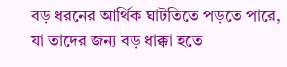বড় ধরনের আর্থিক ঘাটতিতে পড়তে পারে, যা তাদের জন্য বড় ধাক্কা হতে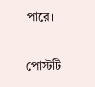পারে।

পোস্টটি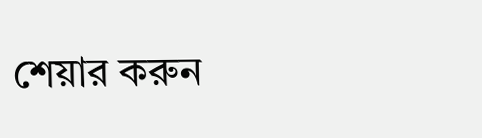শেয়ার করুন